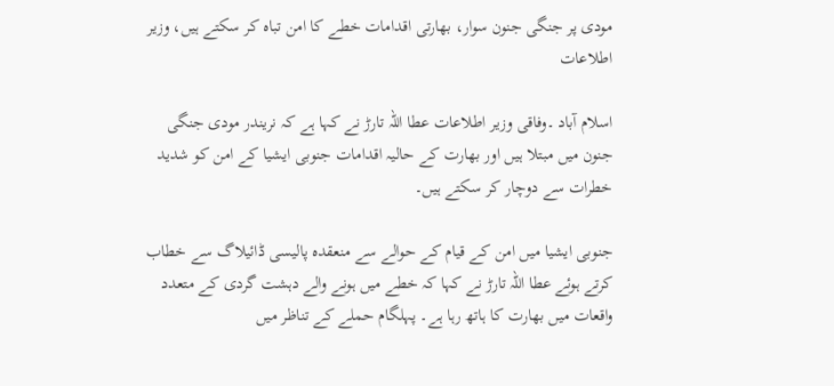مودی پر جنگی جنون سوار، بھارتی اقدامات خطے کا امن تباہ کر سکتے ہیں، وزیر اطلاعات

اسلام آباد ۔وفاقی وزیر اطلاعات عطا اللہ تارڑ نے کہا ہے کہ نریندر مودی جنگی جنون میں مبتلا ہیں اور بھارت کے حالیہ اقدامات جنوبی ایشیا کے امن کو شدید خطرات سے دوچار کر سکتے ہیں۔

جنوبی ایشیا میں امن کے قیام کے حوالے سے منعقدہ پالیسی ڈائیلاگ سے خطاب کرتے ہوئے عطا اللہ تارڑ نے کہا کہ خطے میں ہونے والے دہشت گردی کے متعدد واقعات میں بھارت کا ہاتھ رہا ہے۔ پہلگام حملے کے تناظر میں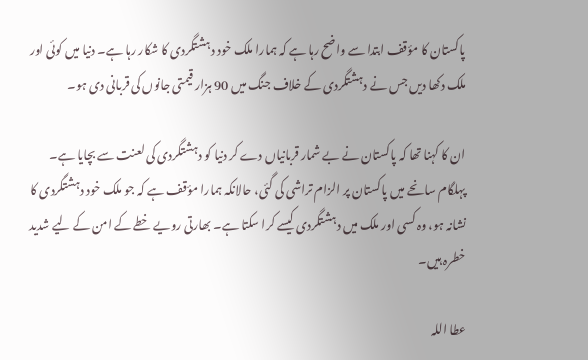پاکستان کا مؤقف ابتدا سے واضح رہا ہے کہ ہمارا ملک خود دہشتگردی کا شکار رہا ہے۔ دنیا میں کوئی اور ملک دکھا دیں جس نے دہشتگردی کے خلاف جنگ میں 90 ہزار قیمتی جانوں کی قربانی دی ہو۔

ان کا کہنا تھا کہ پاکستان نے بے شمار قربانیاں دے کر دنیا کو دہشتگردی کی لعنت سے بچایا ہے۔ پہلگام سانحے میں پاکستان پر الزام تراشی کی گئی، حالانکہ ہمارا مؤقف ہے کہ جو ملک خود دہشتگردی کا نشانہ ہو، وہ کسی اور ملک میں دہشتگردی کیسے کرا سکتا ہے۔ بھارتی رویے خطے کے امن کے لیے شدید خطرہ ہیں۔

عطا اللہ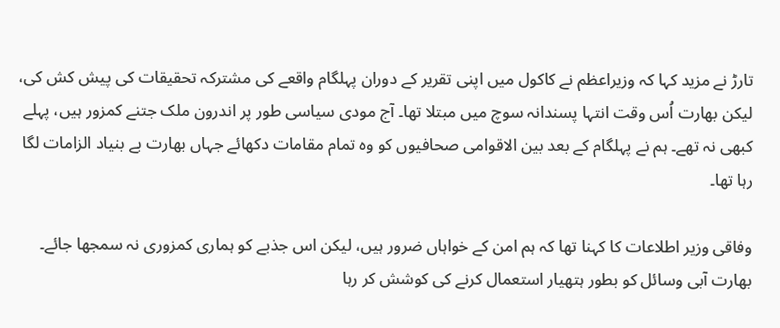تارڑ نے مزید کہا کہ وزیراعظم نے کاکول میں اپنی تقریر کے دوران پہلگام واقعے کی مشترکہ تحقیقات کی پیش کش کی، لیکن بھارت اُس وقت انتہا پسندانہ سوچ میں مبتلا تھا۔ آج مودی سیاسی طور پر اندرون ملک جتنے کمزور ہیں، پہلے کبھی نہ تھے۔ ہم نے پہلگام کے بعد بین الاقوامی صحافیوں کو وہ تمام مقامات دکھائے جہاں بھارت بے بنیاد الزامات لگا رہا تھا۔

وفاقی وزیر اطلاعات کا کہنا تھا کہ ہم امن کے خواہاں ضرور ہیں، لیکن اس جذبے کو ہماری کمزوری نہ سمجھا جائے۔ بھارت آبی وسائل کو بطور ہتھیار استعمال کرنے کی کوشش کر رہا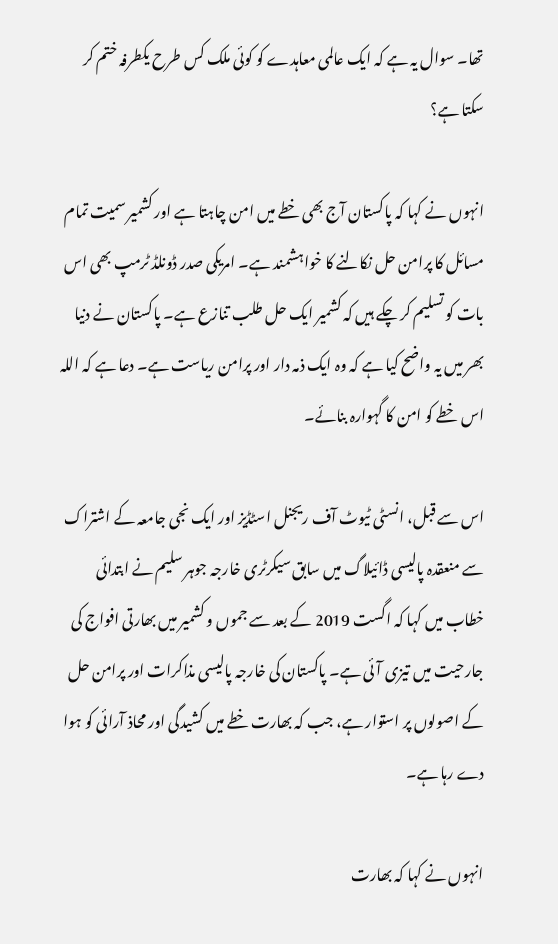تھا۔ سوال یہ ہے کہ ایک عالمی معاہدے کو کوئی ملک کس طرح یکطرفہ ختم کر سکتا ہے؟

انہوں نے کہا کہ پاکستان آج بھی خطے میں امن چاہتا ہے اور کشمیر سمیت تمام مسائل کا پرامن حل نکالنے کا خواہشمند ہے۔ امریکی صدر ڈونلڈ ٹرمپ بھی اس بات کو تسلیم کر چکے ہیں کہ کشمیر ایک حل طلب تنازع ہے۔ پاکستان نے دنیا بھر میں یہ واضح کیا ہے کہ وہ ایک ذمہ دار اور پرامن ریاست ہے۔ دعا ہے کہ اللہ اس خطے کو امن کا گہوارہ بنائے۔

اس سے قبل، انسٹی ٹیوٹ آف ریجنل اسٹڈیز اور ایک نجی جامعہ کے اشتراک سے منعقدہ پالیسی ڈائیلاگ میں سابق سیکرٹری خارجہ جوہر سلیم نے ابتدائی خطاب میں کہا کہ اگست 2019 کے بعد سے جموں و کشمیر میں بھارتی افواج کی جارحیت میں تیزی آئی ہے۔ پاکستان کی خارجہ پالیسی مذاکرات اور پرامن حل کے اصولوں پر استوار ہے، جب کہ بھارت خطے میں کشیدگی اور محاذ آرائی کو ہوا دے رہا ہے۔

انہوں نے کہا کہ بھارت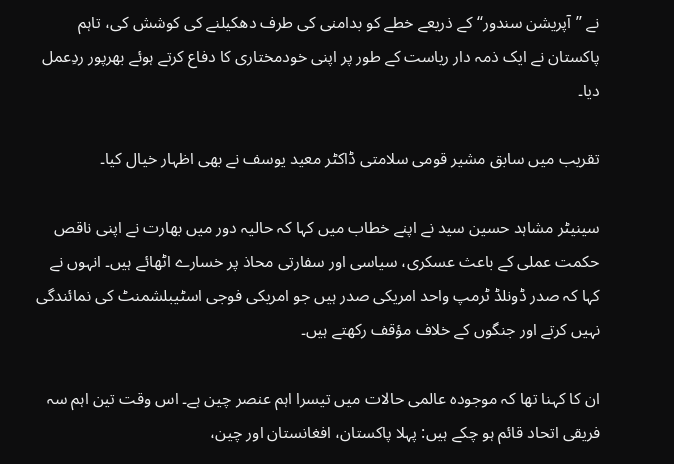نے ’’آپریشن سندور‘‘ کے ذریعے خطے کو بدامنی کی طرف دھکیلنے کی کوشش کی، تاہم پاکستان نے ایک ذمہ دار ریاست کے طور پر اپنی خودمختاری کا دفاع کرتے ہوئے بھرپور ردِعمل دیا۔

تقریب میں سابق مشیر قومی سلامتی ڈاکٹر معید یوسف نے بھی اظہار خیال کیا۔

سینیٹر مشاہد حسین سید نے اپنے خطاب میں کہا کہ حالیہ دور میں بھارت نے اپنی ناقص حکمت عملی کے باعث عسکری، سیاسی اور سفارتی محاذ پر خسارے اٹھائے ہیں۔ انہوں نے کہا کہ صدر ڈونلڈ ٹرمپ واحد امریکی صدر ہیں جو امریکی فوجی اسٹیبلشمنٹ کی نمائندگی نہیں کرتے اور جنگوں کے خلاف مؤقف رکھتے ہیں۔

ان کا کہنا تھا کہ موجودہ عالمی حالات میں تیسرا اہم عنصر چین ہے۔ اس وقت تین اہم سہ فریقی اتحاد قائم ہو چکے ہیں: پہلا پاکستان، افغانستان اور چین،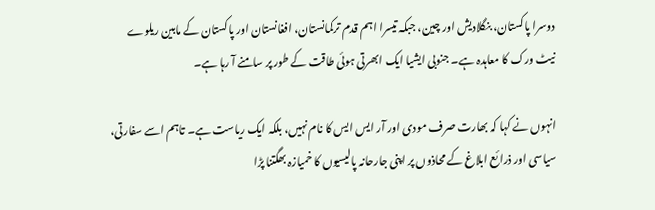دوسرا پاکستان، بنگلادیش اور چین، جبکہ تیسرا اہم قدم ترکمانستان، افغانستان اور پاکستان کے مابین ریلوے نیٹ ورک کا معاہدہ ہے۔ جنوبی ایشیا ایک ابھرتی ہوئی طاقت کے طور پر سامنے آ رہا ہے۔

انہوں نے کہا کہ بھارت صرف مودی اور آر ایس ایس کا نام نہیں، بلکہ ایک ریاست ہے۔ تاہم اسے سفارتی، سیاسی اور ذرائع ابلاغ کے محاذوں پر اپنی جارحانہ پالیسیوں کا خمیازہ بھگتنا پڑا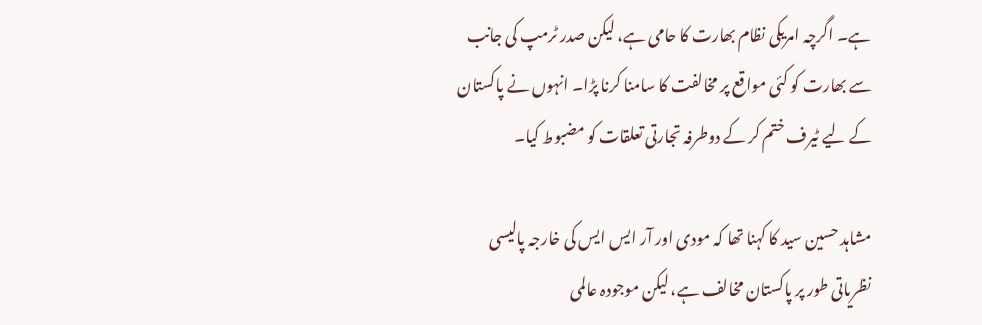ہے۔ اگرچہ امریکی نظام بھارت کا حامی ہے، لیکن صدر ٹرمپ کی جانب سے بھارت کو کئی مواقع پر مخالفت کا سامنا کرنا پڑا۔ انہوں نے پاکستان کے لیے ٹیرف ختم کر کے دوطرفہ تجارتی تعلقات کو مضبوط کیا۔

مشاہد حسین سید کا کہنا تھا کہ مودی اور آر ایس ایس کی خارجہ پالیسی نظریاتی طور پر پاکستان مخالف ہے، لیکن موجودہ عالمی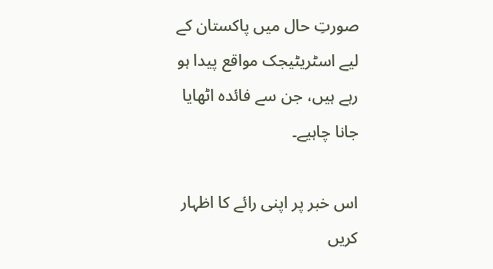صورتِ حال میں پاکستان کے لیے اسٹریٹیجک مواقع پیدا ہو رہے ہیں، جن سے فائدہ اٹھایا جانا چاہیے۔

اس خبر پر اپنی رائے کا اظہار کریں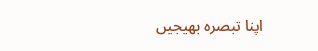اپنا تبصرہ بھیجیں